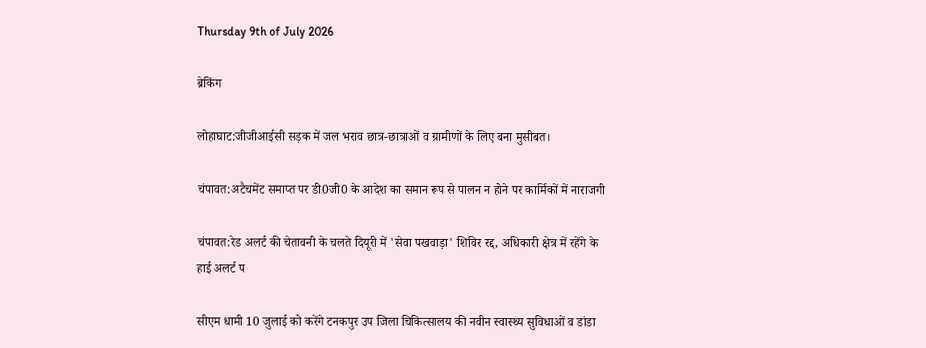Thursday 9th of July 2026

ब्रेकिंग

लोहाघाट:जीजीआईसी सड़क में जल भराव छात्र-छात्राओं व ग्रामीणों के लिए बना मुसीबत।

चंपावत:अटैचमेंट समाप्त पर डी0जी0 के आदेश का समान रूप से पालन न होने पर कार्मिकों में नाराजगी

चंपावत:रेड अलर्ट की चेतावनी के चलते दियूरी में 'सेवा पखवाड़ा' शिविर रद्द, अधिकारी क्षेत्र में रहेंगे के हाई अलर्ट प

सीएम धामी 10 जुलाई को करेंगे टनकपुर उप जिला चिकित्सालय की नवीन स्वास्थ्य सुविधाओं व डांडा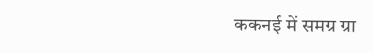ककनई में समग्र ग्रा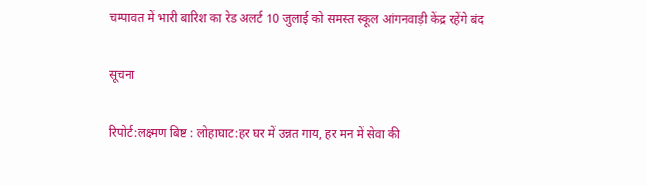चम्पावत में भारी बारिश का रेड अलर्ट 10 जुलाई को समस्त स्कूल आंगनवाड़ी केंद्र रहेंगे बंद

सूचना

रिपोर्ट:लक्ष्मण बिष्ट : लोहाघाट:हर घर में उन्नत गाय, हर मन में सेवा की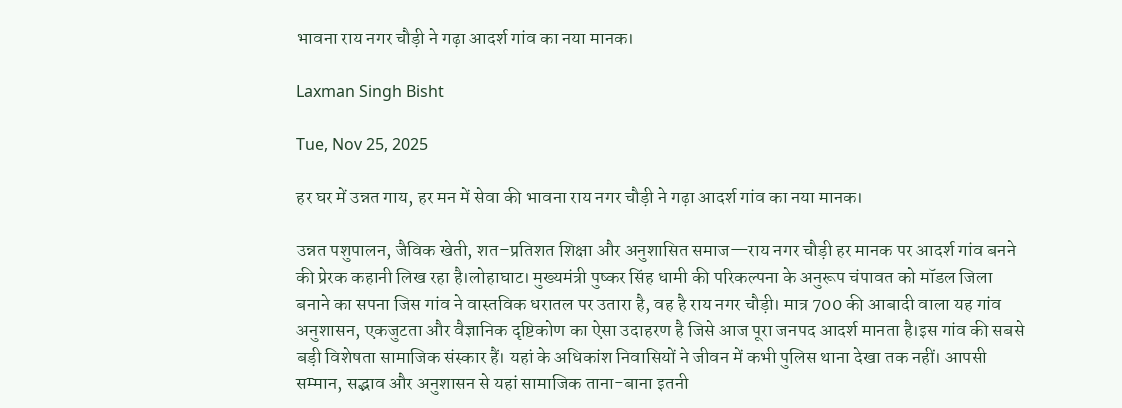भावना राय नगर चौड़ी ने गढ़ा आदर्श गांव का नया मानक।

Laxman Singh Bisht

Tue, Nov 25, 2025

हर घर में उन्नत गाय, हर मन में सेवा की भावना राय नगर चौड़ी ने गढ़ा आदर्श गांव का नया मानक।

उन्नत पशुपालन, जैविक खेती, शत–प्रतिशत शिक्षा और अनुशासित समाज—राय नगर चौड़ी हर मानक पर आदर्श गांव बनने की प्रेरक कहानी लिख रहा है।लोहाघाट। मुख्यमंत्री पुष्कर सिंह धामी की परिकल्पना के अनुरूप चंपावत को मॉडल जिला बनाने का सपना जिस गांव ने वास्तविक धरातल पर उतारा है, वह है राय नगर चौड़ी। मात्र 700 की आबादी वाला यह गांव अनुशासन, एकजुटता और वैज्ञानिक दृष्टिकोण का ऐसा उदाहरण है जिसे आज पूरा जनपद आदर्श मानता है।इस गांव की सबसे बड़ी विशेषता सामाजिक संस्कार हैं। यहां के अधिकांश निवासियों ने जीवन में कभी पुलिस थाना देखा तक नहीं। आपसी सम्मान, सद्भाव और अनुशासन से यहां सामाजिक ताना-बाना इतनी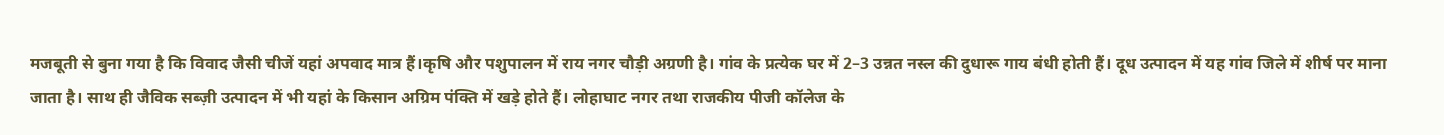मजबूती से बुना गया है कि विवाद जैसी चीजें यहां अपवाद मात्र हैं।कृषि और पशुपालन में राय नगर चौड़ी अग्रणी है। गांव के प्रत्येक घर में 2–3 उन्नत नस्ल की दुधारू गाय बंधी होती हैं। दूध उत्पादन में यह गांव जिले में शीर्ष पर माना जाता है। साथ ही जैविक सब्ज़ी उत्पादन में भी यहां के किसान अग्रिम पंक्ति में खड़े होते हैं। लोहाघाट नगर तथा राजकीय पीजी कॉलेज के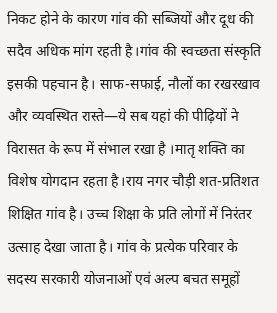निकट होने के कारण गांव की सब्जियों और दूध की सदैव अधिक मांग रहती है।गांव की स्वच्छता संस्कृति इसकी पहचान है। साफ-सफाई, नौलों का रखरखाव और व्यवस्थित रास्ते—ये सब यहां की पीढ़ियों ने विरासत के रूप में संभाल रखा है ।मातृ शक्ति का विशेष योगदान रहता है।राय नगर चौड़ी शत-प्रतिशत शिक्षित गांव है। उच्च शिक्षा के प्रति लोगों में निरंतर उत्साह देखा जाता है। गांव के प्रत्येक परिवार के सदस्य सरकारी योजनाओं एवं अल्प बचत समूहों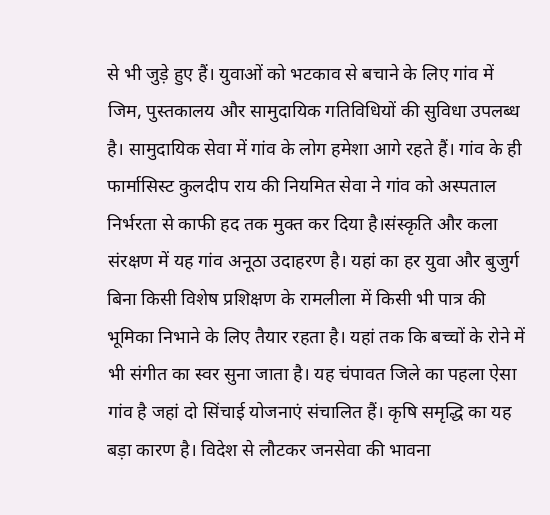से भी जुड़े हुए हैं। युवाओं को भटकाव से बचाने के लिए गांव में जिम, पुस्तकालय और सामुदायिक गतिविधियों की सुविधा उपलब्ध है। सामुदायिक सेवा में गांव के लोग हमेशा आगे रहते हैं। गांव के ही फार्मासिस्ट कुलदीप राय की नियमित सेवा ने गांव को अस्पताल निर्भरता से काफी हद तक मुक्त कर दिया है।संस्कृति और कला संरक्षण में यह गांव अनूठा उदाहरण है। यहां का हर युवा और बुजुर्ग बिना किसी विशेष प्रशिक्षण के रामलीला में किसी भी पात्र की भूमिका निभाने के लिए तैयार रहता है। यहां तक कि बच्चों के रोने में भी संगीत का स्वर सुना जाता है। यह चंपावत जिले का पहला ऐसा गांव है जहां दो सिंचाई योजनाएं संचालित हैं। कृषि समृद्धि का यह बड़ा कारण है। विदेश से लौटकर जनसेवा की भावना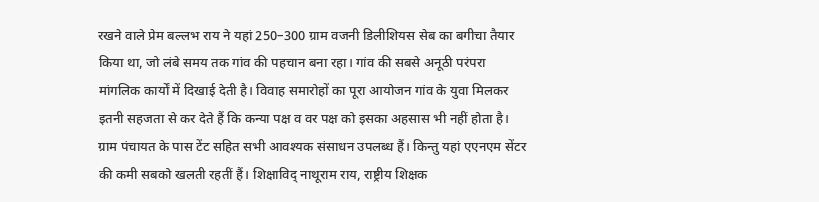रखने वाले प्रेम बल्लभ राय ने यहां 250–300 ग्राम वजनी डिलीशियस सेब का बगीचा तैयार किया था, जो लंबे समय तक गांव की पहचान बना रहा। गांव की सबसे अनूठी परंपरा मांगलिक कार्यों में दिखाई देती है। विवाह समारोहों का पूरा आयोजन गांव के युवा मिलकर इतनी सहजता से कर देते हैं कि कन्या पक्ष व वर पक्ष को इसका अहसास भी नहीं होता है। ग्राम पंचायत के पास टेंट सहित सभी आवश्यक संसाधन उपलब्ध हैं। किन्तु यहां एएनएम सेंटर की कमी सबको खलती रहतीं हैं। शिक्षाविद् नाथूराम राय, राष्ट्रीय शिक्षक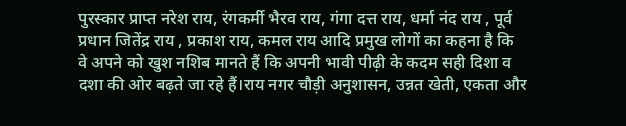पुरस्कार प्राप्त नरेश राय, रंगकर्मी भैरव राय, गंगा दत्त राय, धर्मा नंद राय , पूर्व प्रधान जितेंद्र राय , प्रकाश राय, कमल राय आदि प्रमुख लोगों का कहना है कि वे अपने को खुश नशिब मानते हैं कि अपनी भावी पीढ़ी के कदम सही दिशा व दशा की ओर बढ़ते जा रहे हैं।राय नगर चौड़ी अनुशासन, उन्नत खेती, एकता और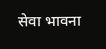सेवा भावना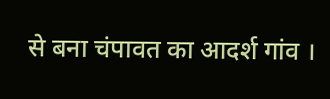से बना चंपावत का आदर्श गांव ।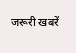जरूरी खबरें